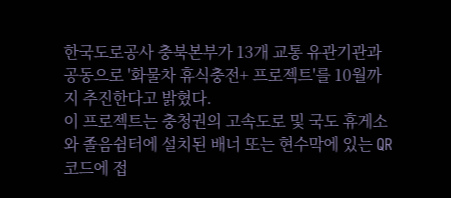한국도로공사 충북본부가 13개 교통 유관기관과 공동으로 '화물차 휴식충전+ 프로젝트'를 10월까지 추진한다고 밝혔다.
이 프로젝트는 충청권의 고속도로 및 국도 휴게소와 졸음쉼터에 설치된 배너 또는 현수막에 있는 QR코드에 접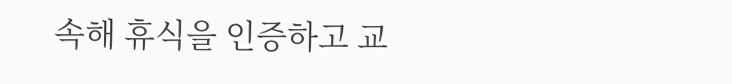속해 휴식을 인증하고 교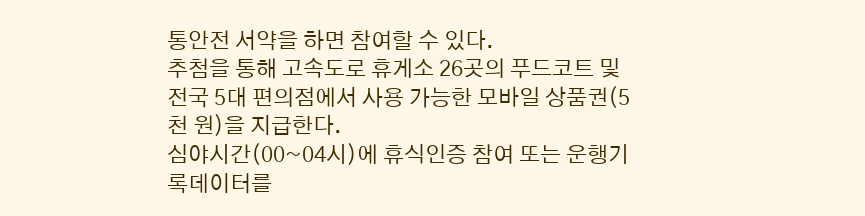통안전 서약을 하면 참여할 수 있다.
추첨을 통해 고속도로 휴게소 26곳의 푸드코트 및 전국 5대 편의점에서 사용 가능한 모바일 상품권(5천 원)을 지급한다.
심야시간(00~04시)에 휴식인증 참여 또는 운행기록데이터를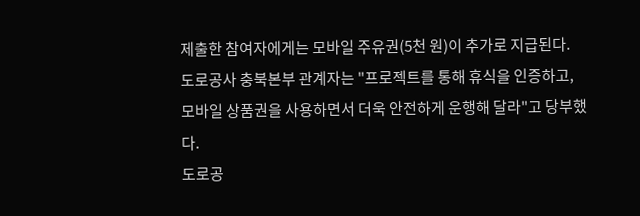제출한 참여자에게는 모바일 주유권(5천 원)이 추가로 지급된다.
도로공사 충북본부 관계자는 "프로젝트를 통해 휴식을 인증하고, 모바일 상품권을 사용하면서 더욱 안전하게 운행해 달라"고 당부했다.
도로공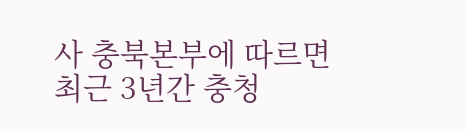사 충북본부에 따르면 최근 3년간 충청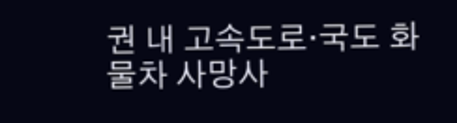권 내 고속도로·국도 화물차 사망사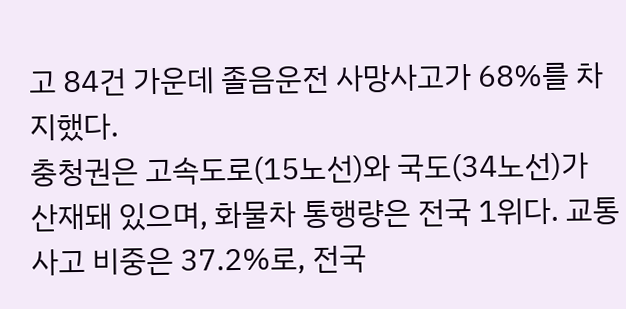고 84건 가운데 졸음운전 사망사고가 68%를 차지했다.
충청권은 고속도로(15노선)와 국도(34노선)가 산재돼 있으며, 화물차 통행량은 전국 1위다. 교통사고 비중은 37.2%로, 전국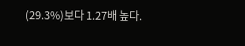(29.3%)보다 1.27배 높다.